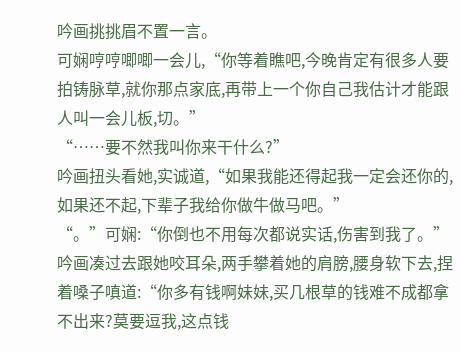吟画挑挑眉不置一言。
可娴哼哼唧唧一会儿,“你等着瞧吧,今晚肯定有很多人要拍铸脉草,就你那点家底,再带上一个你自己我估计才能跟人叫一会儿板,切。”
“……要不然我叫你来干什么?”
吟画扭头看她,实诚道,“如果我能还得起我一定会还你的,如果还不起,下辈子我给你做牛做马吧。”
“。”可娴:“你倒也不用每次都说实话,伤害到我了。”
吟画凑过去跟她咬耳朵,两手攀着她的肩膀,腰身软下去,捏着嗓子嗔道:“你多有钱啊妹妹,买几根草的钱难不成都拿不出来?莫要逗我,这点钱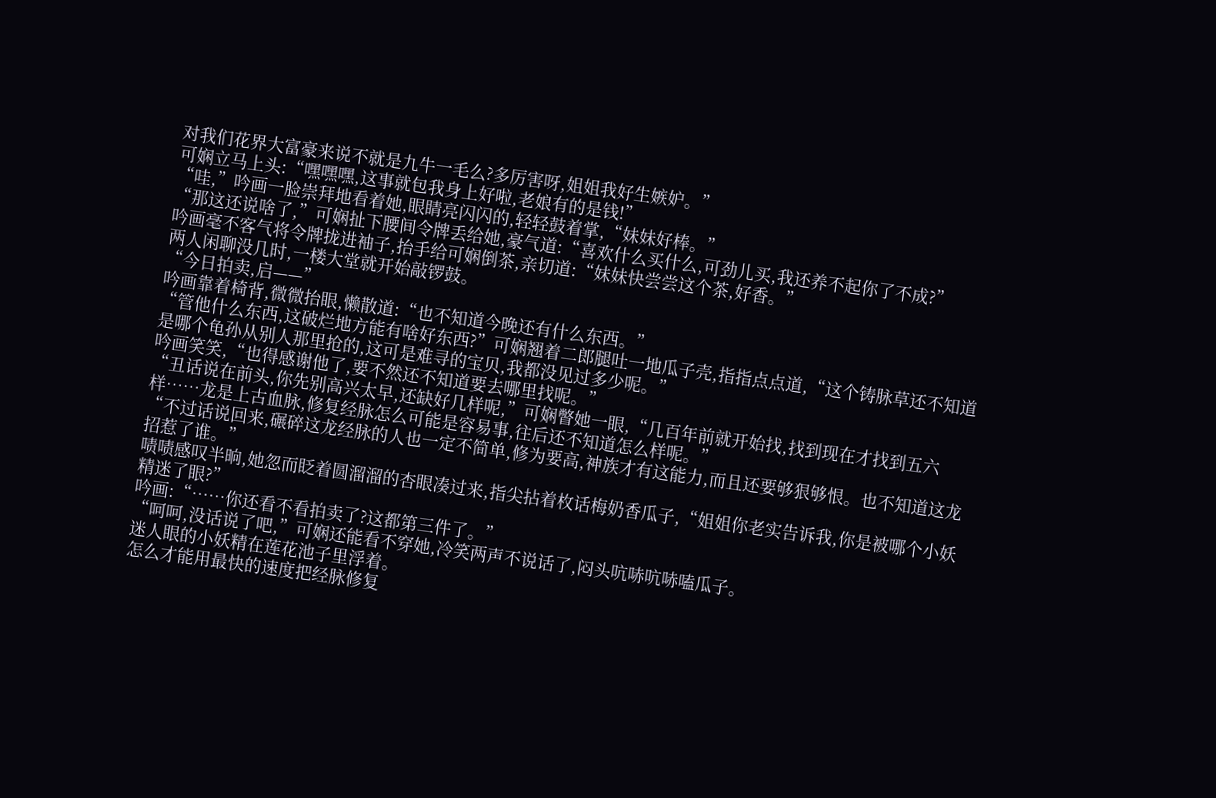对我们花界大富豪来说不就是九牛一毛么?多厉害呀,姐姐我好生嫉妒。”
可娴立马上头:“嘿嘿嘿,这事就包我身上好啦,老娘有的是钱!”
“哇,”吟画一脸崇拜地看着她,眼睛亮闪闪的,轻轻鼓着掌,“妹妹好棒。”
“那这还说啥了,”可娴扯下腰间令牌丢给她,豪气道:“喜欢什么买什么,可劲儿买,我还养不起你了不成?”
吟画毫不客气将令牌拢进袖子,抬手给可娴倒茶,亲切道:“妹妹快尝尝这个茶,好香。”
两人闲聊没几时,一楼大堂就开始敲锣鼓。
“今日拍卖,启——”
吟画靠着椅背,微微抬眼,懒散道:“也不知道今晚还有什么东西。”
“管他什么东西,这破烂地方能有啥好东西?”可娴翘着二郎腿吐一地瓜子壳,指指点点道,“这个铸脉草还不知道是哪个龟孙从别人那里抢的,这可是难寻的宝贝,我都没见过多少呢。”
吟画笑笑,“也得感谢他了,要不然还不知道要去哪里找呢。”
“丑话说在前头,你先别高兴太早,还缺好几样呢,”可娴瞥她一眼,“几百年前就开始找,找到现在才找到五六样……龙是上古血脉,修复经脉怎么可能是容易事,往后还不知道怎么样呢。”
“不过话说回来,碾碎这龙经脉的人也一定不简单,修为要高,神族才有这能力,而且还要够狠够恨。也不知道这龙招惹了谁。”
啧啧感叹半晌,她忽而眨着圆溜溜的杏眼凑过来,指尖拈着枚话梅奶香瓜子,“姐姐你老实告诉我,你是被哪个小妖精迷了眼?”
吟画:“……你还看不看拍卖了?这都第三件了。”
“呵呵,没话说了吧,”可娴还能看不穿她,冷笑两声不说话了,闷头吭哧吭哧嗑瓜子。
迷人眼的小妖精在莲花池子里浮着。
怎么才能用最快的速度把经脉修复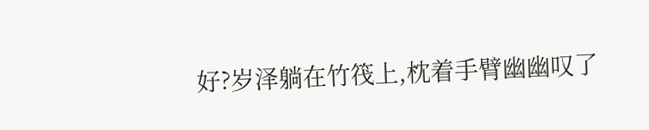好?岁泽躺在竹筏上,枕着手臂幽幽叹了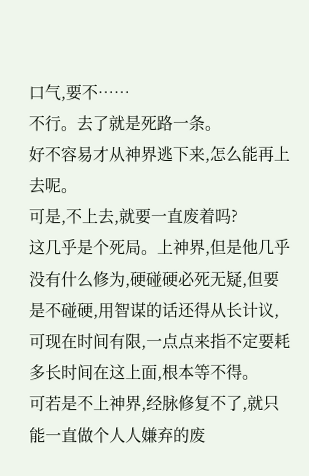口气,要不……
不行。去了就是死路一条。
好不容易才从神界逃下来,怎么能再上去呢。
可是,不上去,就要一直废着吗?
这几乎是个死局。上神界,但是他几乎没有什么修为,硬碰硬必死无疑,但要是不碰硬,用智谋的话还得从长计议,可现在时间有限,一点点来指不定要耗多长时间在这上面,根本等不得。
可若是不上神界,经脉修复不了,就只能一直做个人人嫌弃的废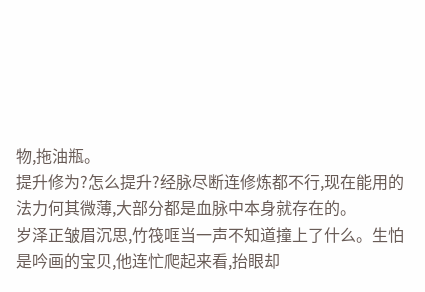物,拖油瓶。
提升修为?怎么提升?经脉尽断连修炼都不行,现在能用的法力何其微薄,大部分都是血脉中本身就存在的。
岁泽正皱眉沉思,竹筏哐当一声不知道撞上了什么。生怕是吟画的宝贝,他连忙爬起来看,抬眼却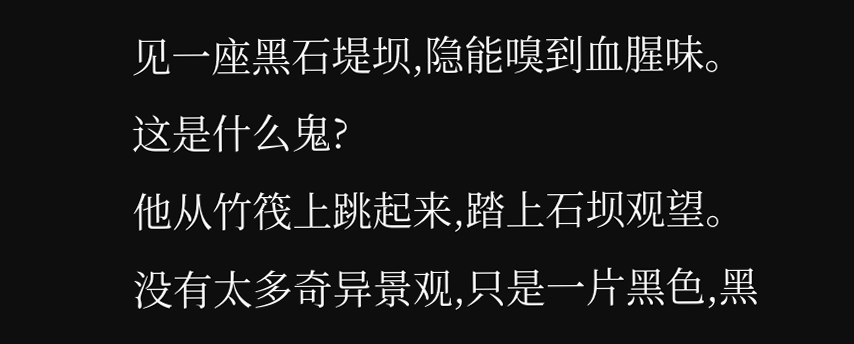见一座黑石堤坝,隐能嗅到血腥味。
这是什么鬼?
他从竹筏上跳起来,踏上石坝观望。
没有太多奇异景观,只是一片黑色,黑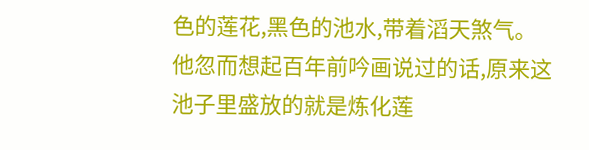色的莲花,黑色的池水,带着滔天煞气。
他忽而想起百年前吟画说过的话,原来这池子里盛放的就是炼化莲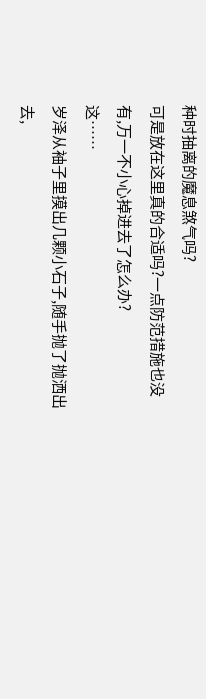种时抽离的魔息煞气吗?
可是放在这里真的合适吗?一点防范措施也没有,万一不小心掉进去了怎么办?
这……
岁泽从袖子里摸出几颗小石子,随手抛了抛洒出去,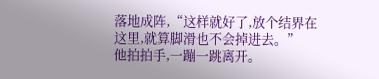落地成阵,“这样就好了,放个结界在这里,就算脚滑也不会掉进去。”
他拍拍手,一蹦一跳离开。